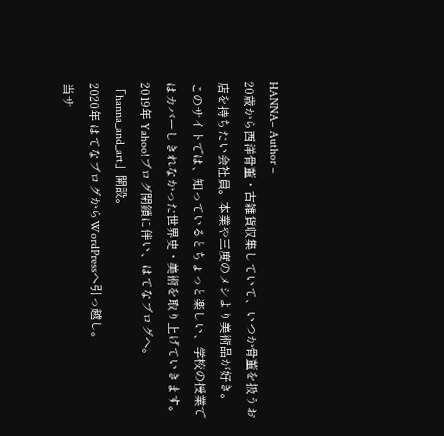HANNA– Author –
20歳から西洋骨董・古雑貨収集していて、いつか骨董を扱うお店を持ちたい会社員。本業や三度のメシより美術品が好き。
このサイトでは、知っているとちょっと楽しい、学校の授業ではカバーしきれなかった世界史・美術を取り上げていきます。
2019年 Yahoo!ブログ閉鎖に伴い、はてなブログへ。「hanna_and_art」開設。
2020年 はてなブログからWordPressへ引っ越し。
当サ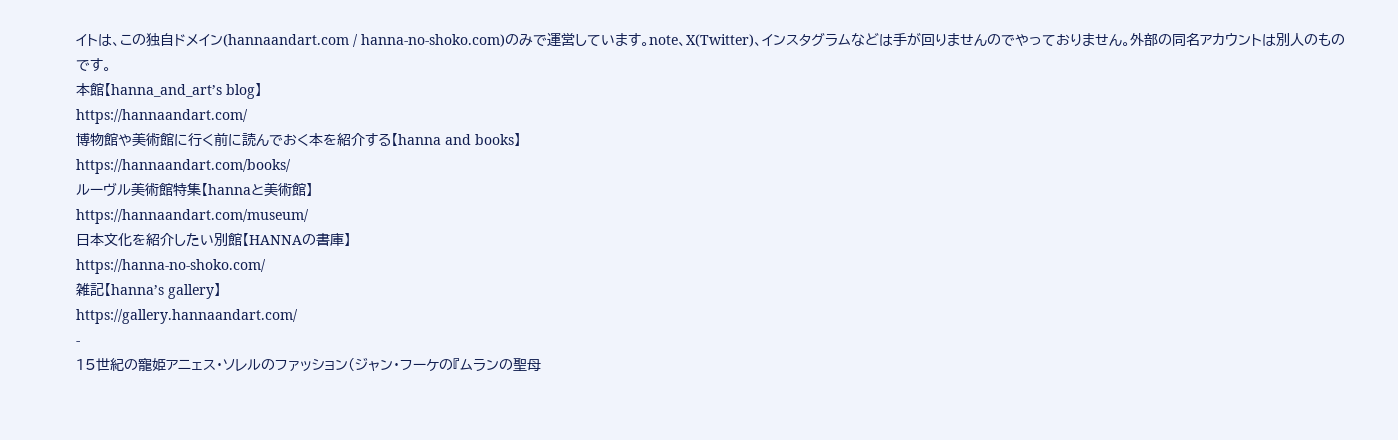イトは、この独自ドメイン(hannaandart.com / hanna-no-shoko.com)のみで運営しています。note、X(Twitter)、インスタグラムなどは手が回りませんのでやっておりません。外部の同名アカウントは別人のものです。
本館【hanna_and_art’s blog】
https://hannaandart.com/
博物館や美術館に行く前に読んでおく本を紹介する【hanna and books】
https://hannaandart.com/books/
ルーヴル美術館特集【hannaと美術館】
https://hannaandart.com/museum/
日本文化を紹介したい別館【HANNAの書庫】
https://hanna-no-shoko.com/
雑記【hanna’s gallery】
https://gallery.hannaandart.com/
-
15世紀の寵姫アニェス・ソレルのファッション(ジャン・フーケの『ムランの聖母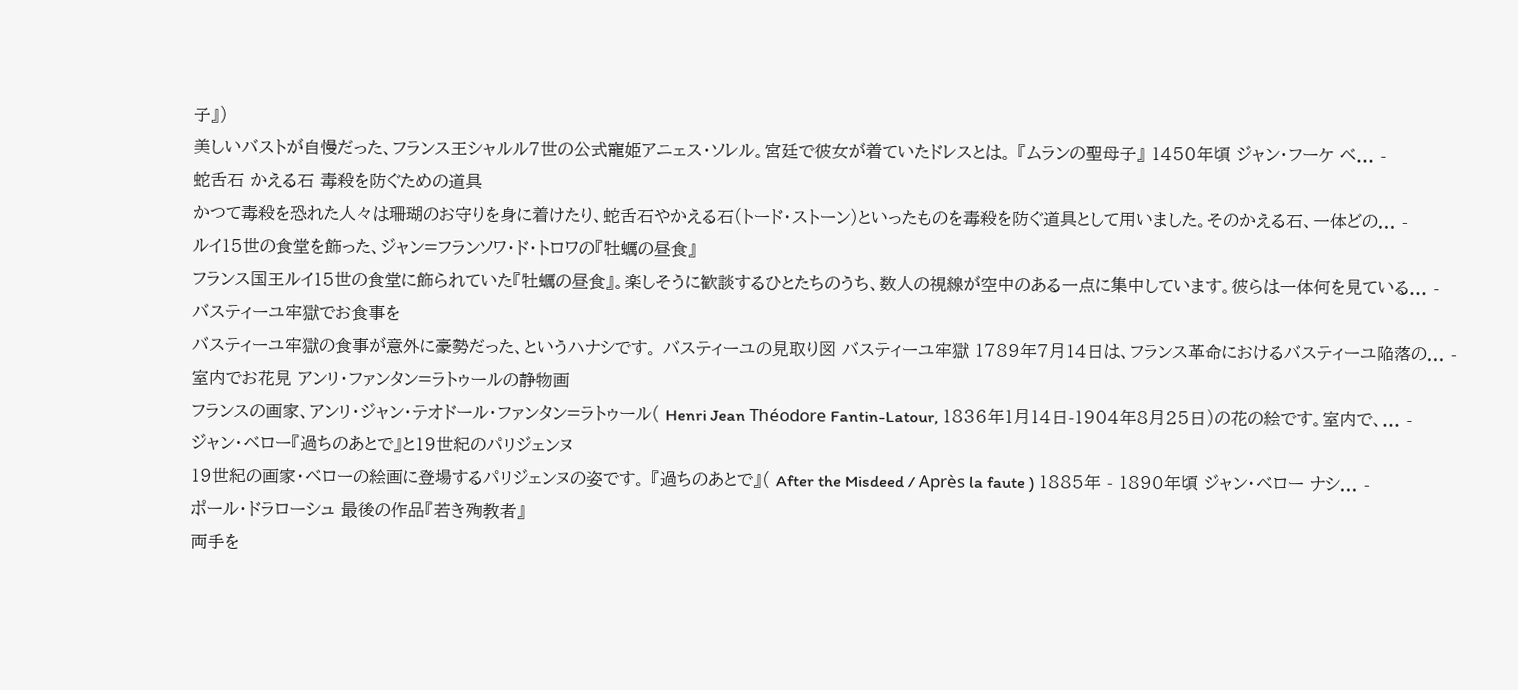子』)
美しいバストが自慢だった、フランス王シャルル7世の公式寵姫アニェス・ソレル。宮廷で彼女が着ていたドレスとは。 『ムランの聖母子』 1450年頃 ジャン・フーケ ベ... -
蛇舌石 かえる石 毒殺を防ぐための道具
かつて毒殺を恐れた人々は珊瑚のお守りを身に着けたり、蛇舌石やかえる石(トード・ストーン)といったものを毒殺を防ぐ道具として用いました。そのかえる石、一体どの... -
ルイ15世の食堂を飾った、ジャン=フランソワ・ド・トロワの『牡蠣の昼食』
フランス国王ルイ15世の食堂に飾られていた『牡蠣の昼食』。楽しそうに歓談するひとたちのうち、数人の視線が空中のある一点に集中しています。彼らは一体何を見ている... -
バスティーユ牢獄でお食事を
バスティーユ牢獄の食事が意外に豪勢だった、というハナシです。 バスティーユの見取り図 バスティーユ牢獄 1789年7月14日は、フランス革命におけるバスティーユ陥落の... -
室内でお花見 アンリ・ファンタン=ラトゥールの静物画
フランスの画家、アンリ・ジャン・テオドール・ファンタン=ラトゥール( Henri Jean Théodore Fantin-Latour, 1836年1月14日-1904年8月25日)の花の絵です。室内で、... -
ジャン・ベロー『過ちのあとで』と19世紀のパリジェンヌ
19世紀の画家・ベローの絵画に登場するパリジェンヌの姿です。 『過ちのあとで』( After the Misdeed / Après la faute ) 1885年 - 1890年頃 ジャン・ベロー ナシ... -
ポール・ドラローシュ 最後の作品『若き殉教者』
両手を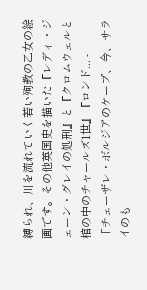縛られ、川を流れていく若い殉教の乙女の絵画です。その他英国史を描いた『レディ・ジェーン・グレイの処刑』と『クロムウェルと棺の中のチャールズ1世』『ロンド... -
「チェーザレ・ボルジアのケープ、今、サライのも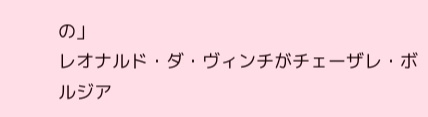の」
レオナルド・ダ・ヴィンチがチェーザレ・ボルジア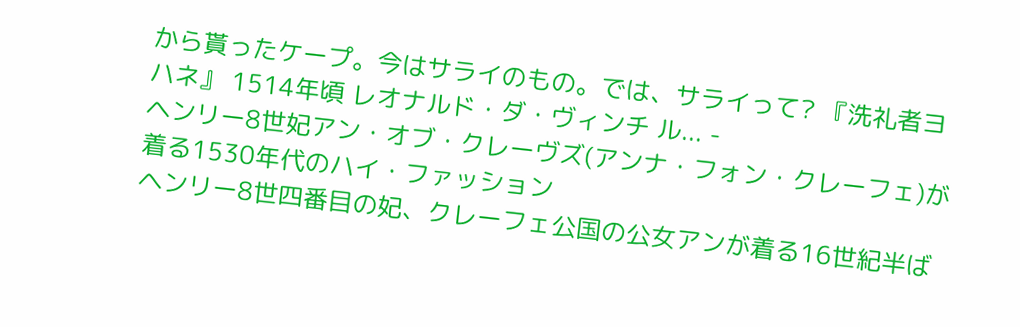から貰ったケープ。今はサライのもの。では、サライって? 『洗礼者ヨハネ』 1514年頃 レオナルド・ダ・ヴィンチ ル... -
ヘンリー8世妃アン・オブ・クレーヴズ(アンナ・フォン・クレーフェ)が着る1530年代のハイ・ファッション
ヘンリー8世四番目の妃、クレーフェ公国の公女アンが着る16世紀半ば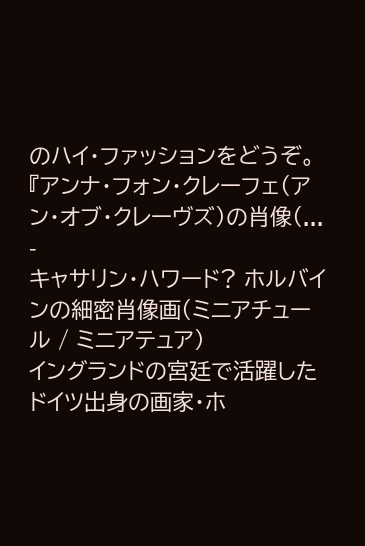のハイ・ファッションをどうぞ。 『アンナ・フォン・クレーフェ(アン・オブ・クレーヴズ)の肖像(... -
キャサリン・ハワード? ホルバインの細密肖像画(ミニアチュール / ミニアテュア)
イングランドの宮廷で活躍したドイツ出身の画家・ホ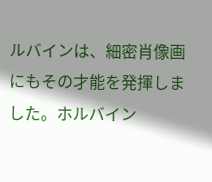ルバインは、細密肖像画にもその才能を発揮しました。ホルバイン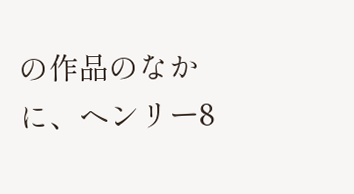の作品のなかに、ヘンリー8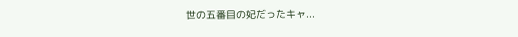世の五番目の妃だったキャ...